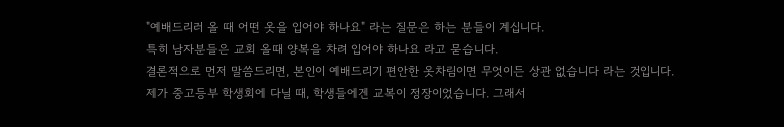"예배드리러 올 때 어떤 옷을 입어야 하나요" 라는 질문은 하는 분들이 계십니다.
특히 남자분들은 교회 올때 양복을 차려 입어야 하나요 라고 묻습니다.
결론적으로 먼저 말씀드리면, 본인이 예배드리기 편안한 옷차림이면 무엇이든 상관 없습니다 라는 것입니다.
제가 중고등부 학생회에 다닐 때, 학생들에겐 교복이 정장이었습니다. 그래서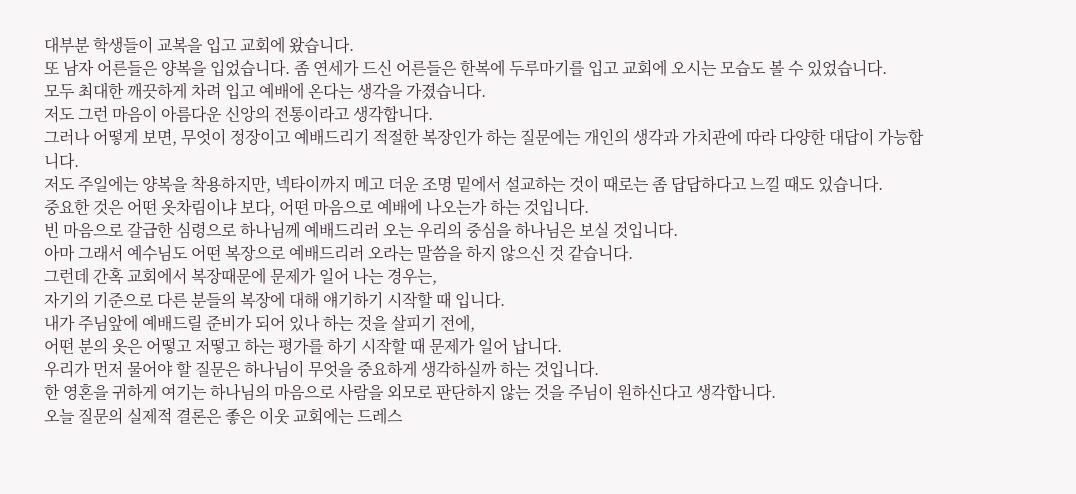대부분 학생들이 교복을 입고 교회에 왔습니다.
또 남자 어른들은 양복을 입었습니다. 좀 연세가 드신 어른들은 한복에 두루마기를 입고 교회에 오시는 모습도 볼 수 있었습니다.
모두 최대한 깨끗하게 차려 입고 예배에 온다는 생각을 가졌습니다.
저도 그런 마음이 아름다운 신앙의 전통이라고 생각합니다.
그러나 어떻게 보면, 무엇이 정장이고 예배드리기 적절한 복장인가 하는 질문에는 개인의 생각과 가치관에 따라 다양한 대답이 가능합니다.
저도 주일에는 양복을 착용하지만, 넥타이까지 메고 더운 조명 밑에서 설교하는 것이 때로는 좀 답답하다고 느낄 때도 있습니다.
중요한 것은 어떤 옷차림이냐 보다, 어떤 마음으로 예배에 나오는가 하는 것입니다.
빈 마음으로 갈급한 심령으로 하나님께 예배드리러 오는 우리의 중심을 하나님은 보실 것입니다.
아마 그래서 예수님도 어떤 복장으로 예배드리러 오라는 말씀을 하지 않으신 것 같습니다.
그런데 간혹 교회에서 복장때문에 문제가 일어 나는 경우는,
자기의 기준으로 다른 분들의 복장에 대해 얘기하기 시작할 때 입니다.
내가 주님앞에 예배드릴 준비가 되어 있나 하는 것을 살피기 전에,
어떤 분의 옷은 어떻고 저떻고 하는 평가를 하기 시작할 때 문제가 일어 납니다.
우리가 먼저 물어야 할 질문은 하나님이 무엇을 중요하게 생각하실까 하는 것입니다.
한 영혼을 귀하게 여기는 하나님의 마음으로 사람을 외모로 판단하지 않는 것을 주님이 원하신다고 생각합니다.
오늘 질문의 실제적 결론은 좋은 이웃 교회에는 드레스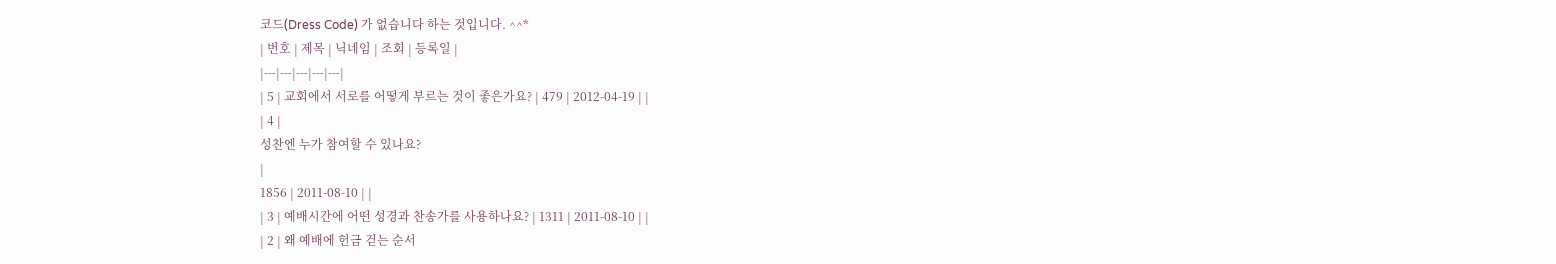코드(Dress Code) 가 없습니다 하는 것입니다. ^^*
| 번호 | 제목 | 닉네임 | 조회 | 등록일 |
|---|---|---|---|---|
| 5 | 교회에서 서로를 어떻게 부르는 것이 좋은가요? | 479 | 2012-04-19 | |
| 4 |
성찬엔 누가 참여할 수 있나요?
|
1856 | 2011-08-10 | |
| 3 | 예배시간에 어떤 성경과 찬송가를 사용하나요? | 1311 | 2011-08-10 | |
| 2 | 왜 예배에 헌금 걷는 순서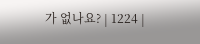가 없나요? | 1224 |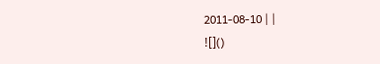2011-08-10 | |
![]()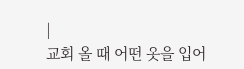|
교회 올 때 어떤 옷을 입어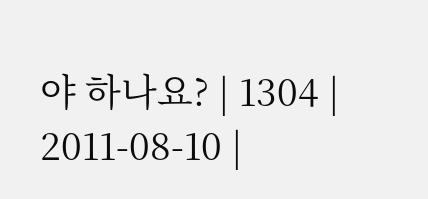야 하나요? | 1304 | 2011-08-10 |